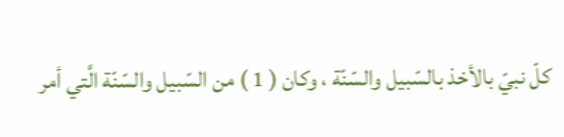كلّ نبيّ بالأخذ بالسّبيل والسّنّة ، وكان ( 1 ) من السّبيل والسّنّة الَّتي أمر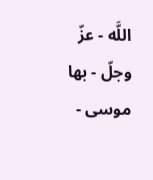اللَّه - عزّ وجلّ - بها موسى -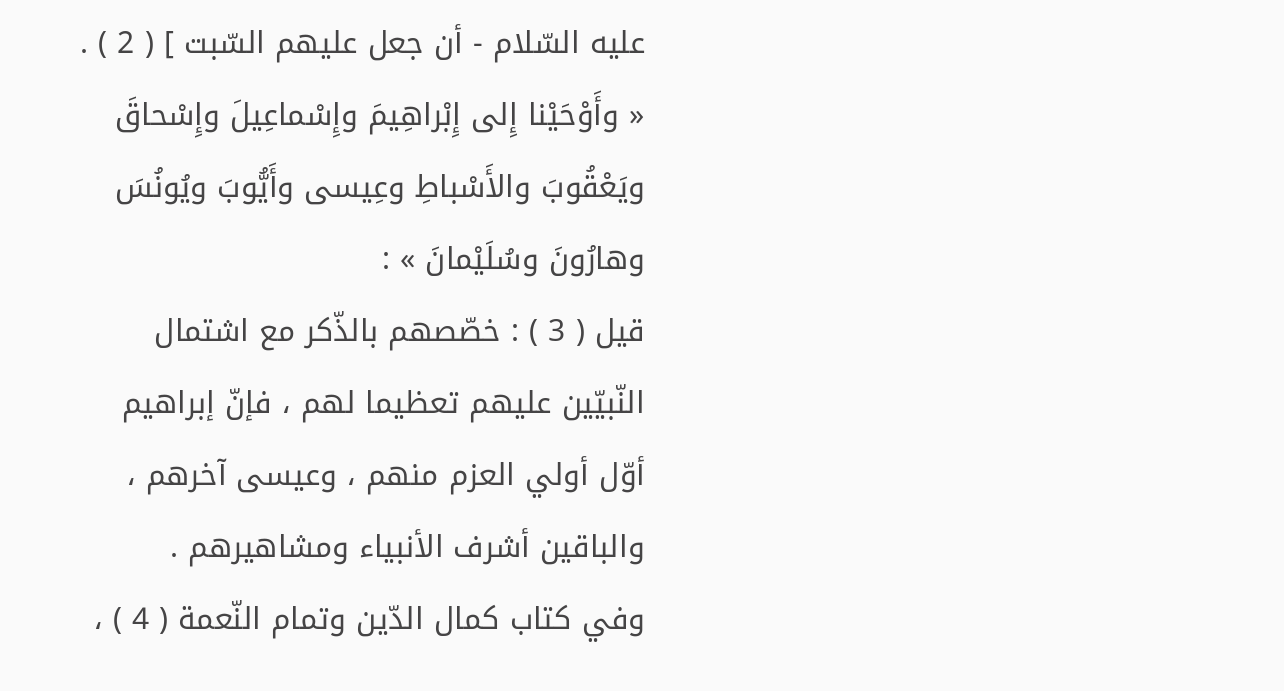عليه السّلام - أن جعل عليهم السّبت ] ( 2 ) .
« وأَوْحَيْنا إِلى إِبْراهِيمَ وإِسْماعِيلَ وإِسْحاقَ ويَعْقُوبَ والأَسْباطِ وعِيسى وأَيُّوبَ ويُونُسَ وهارُونَ وسُلَيْمانَ » :
قيل ( 3 ) : خصّصهم بالذّكر مع اشتمال النّبيّين عليهم تعظيما لهم ، فإنّ إبراهيم أوّل أولي العزم منهم ، وعيسى آخرهم ، والباقين أشرف الأنبياء ومشاهيرهم .
وفي كتاب كمال الدّين وتمام النّعمة ( 4 ) ،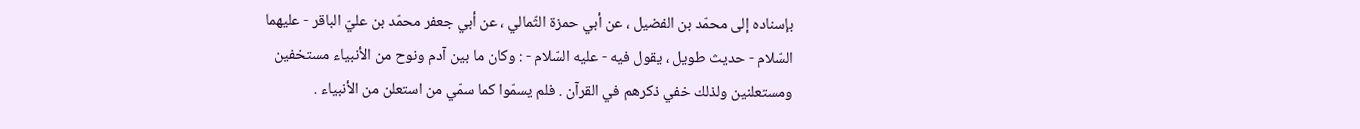بإسناده إلى محمّد بن الفضيل ، عن أبي حمزة الثّمالي ، عن أبي جعفر محمّد بن عليّ الباقر - عليهما السّلام - حديث طويل ، يقول فيه - عليه السّلام - : وكان ما بين آدم ونوح من الأنبياء مستخفين ومستعلنين ولذلك خفي ذكرهم في القرآن . فلم يسمّوا كما سمّي من استعلن من الأنبياء .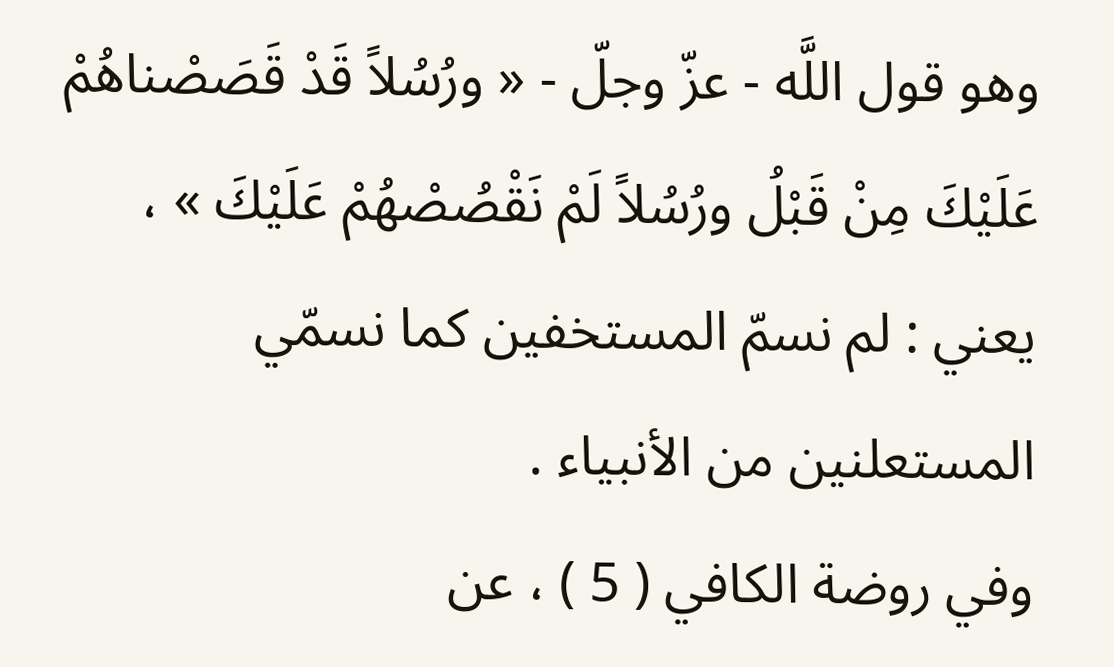وهو قول اللَّه - عزّ وجلّ - « ورُسُلاً قَدْ قَصَصْناهُمْ عَلَيْكَ مِنْ قَبْلُ ورُسُلاً لَمْ نَقْصُصْهُمْ عَلَيْكَ » ، يعني : لم نسمّ المستخفين كما نسمّي المستعلنين من الأنبياء .
وفي روضة الكافي ( 5 ) ، عن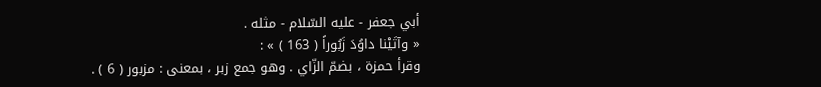أبي جعفر - عليه السّلام - مثله .
« وآتَيْنا داوُدَ زَبُوراً ( 163 ) » :
وقرأ حمزة ، بضمّ الزّاي . وهو جمع زبر ، بمعنى : مزبور ( 6 ) .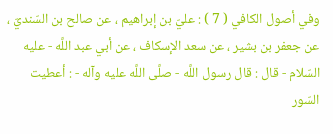وفي أصول الكافي ( 7 ) : عليّ بن إبراهيم ، عن صالح بن السّنديّ ، عن جعفر بن بشير ، عن سعد الإسكاف ، عن أبي عبد اللَّه - عليه السّلام - قال : قال رسول اللَّه - صلَّى اللَّه عليه وآله - : أعطيت السّور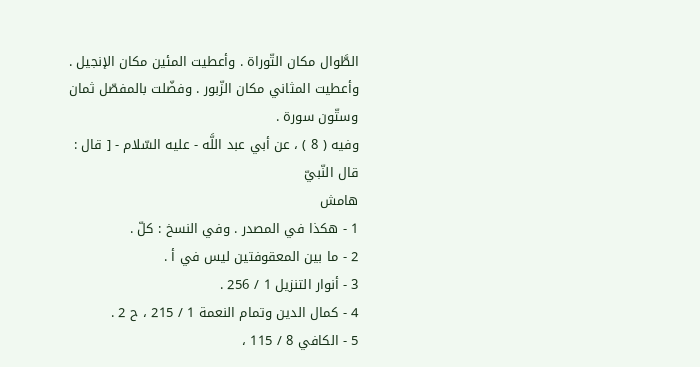الطَّوال مكان التّوراة . وأعطيت المئين مكان الإنجيل . وأعطيت المثاني مكان الزّبور . وفضّلت بالمفصّل ثمان وستّون سورة .
وفيه ( 8 ) ، عن أبي عبد اللَّه - عليه السّلام - [ قال : قال النّبيّ
هامش
1 - هكذا في المصدر . وفي النسخ : كلّ .
2 - ما بين المعقوفتين ليس في أ .
3 - أنوار التنزيل 1 / 256 .
4 - كمال الدين وتمام النعمة 1 / 215 ، ح 2 .
5 - الكافي 8 / 115 ،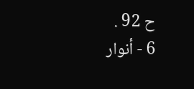ح 92 .
6 - أنوار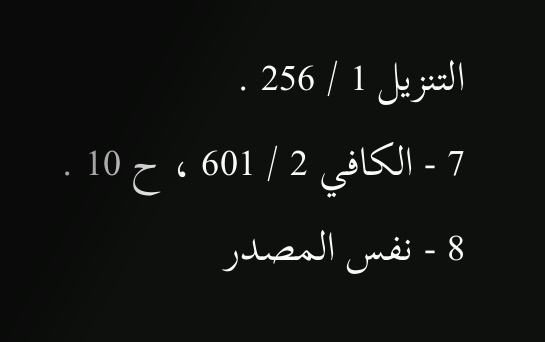التنزيل 1 / 256 .
7 - الكافي 2 / 601 ، ح 10 .
8 - نفس المصدر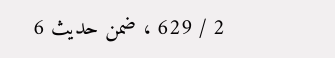2 / 629 ، ضمن حديث 6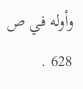وأوله في ص 628 .